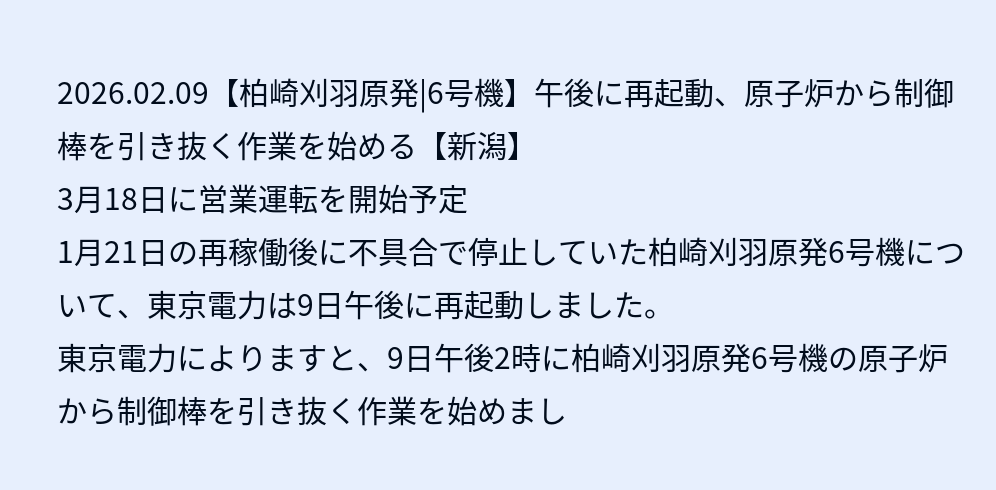2026.02.09【柏崎刈羽原発|6号機】午後に再起動、原子炉から制御棒を引き抜く作業を始める【新潟】
3月18日に営業運転を開始予定
1月21日の再稼働後に不具合で停止していた柏崎刈羽原発6号機について、東京電力は9日午後に再起動しました。
東京電力によりますと、9日午後2時に柏崎刈羽原発6号機の原子炉から制御棒を引き抜く作業を始めまし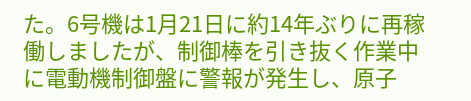た。6号機は1月21日に約14年ぶりに再稼働しましたが、制御棒を引き抜く作業中に電動機制御盤に警報が発生し、原子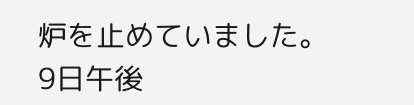炉を止めていました。
9日午後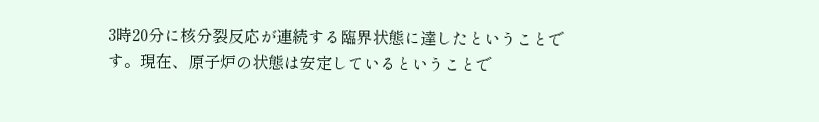3時20分に核分裂反応が連続する臨界状態に達したということです。現在、原子炉の状態は安定しているということで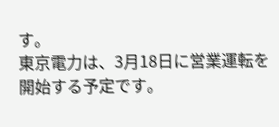す。
東京電力は、3月18日に営業運転を開始する予定です。